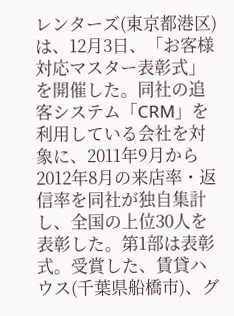レンターズ(東京都港区)は、12月3日、「お客様対応マスター表彰式」を開催した。同社の追客システム「CRM」を利用している会社を対象に、2011年9月から2012年8月の来店率・返信率を同社が独自集計し、全国の上位30人を表彰した。第1部は表彰式。受賞した、賃貸ハウス(千葉県船橋市)、グ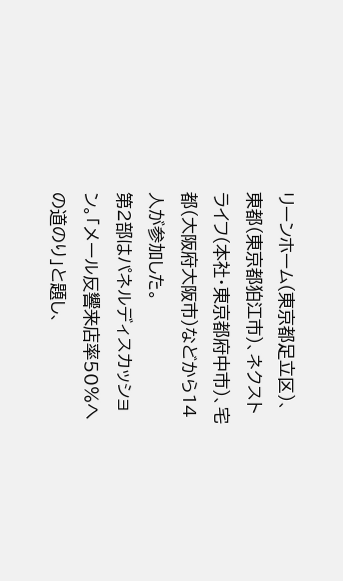リーンホーム(東京都足立区)、東都(東京都狛江市)、ネクストライフ(本社・東京都府中市)、宅都(大阪府大阪市)などから14人が参加した。
第2部はパネルディスカッション。「メール反響来店率50%への道のり」と題し、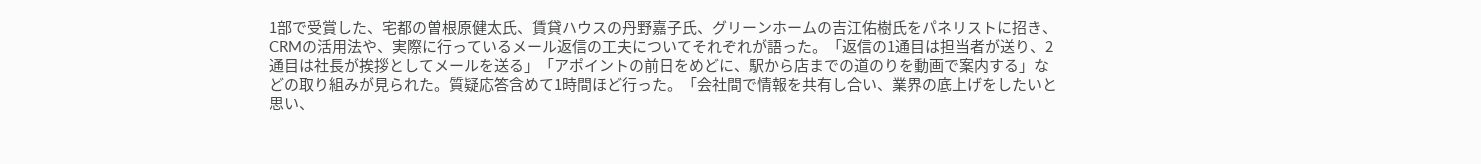1部で受賞した、宅都の曽根原健太氏、賃貸ハウスの丹野嘉子氏、グリーンホームの吉江佑樹氏をパネリストに招き、CRMの活用法や、実際に行っているメール返信の工夫についてそれぞれが語った。「返信の1通目は担当者が送り、2通目は社長が挨拶としてメールを送る」「アポイントの前日をめどに、駅から店までの道のりを動画で案内する」などの取り組みが見られた。質疑応答含めて1時間ほど行った。「会社間で情報を共有し合い、業界の底上げをしたいと思い、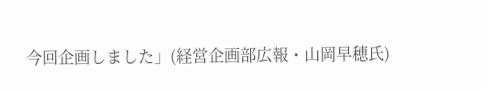今回企画しました」(経営企画部広報・山岡早穂氏)